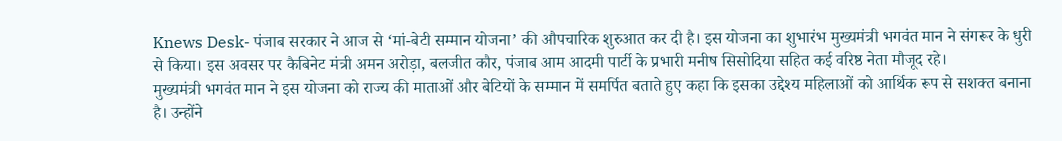Knews Desk- पंजाब सरकार ने आज से ‘मां-बेटी सम्मान योजना’ की औपचारिक शुरुआत कर दी है। इस योजना का शुभारंभ मुख्यमंत्री भगवंत मान ने संगरूर के धुरी से किया। इस अवसर पर कैबिनेट मंत्री अमन अरोड़ा, बलजीत कौर, पंजाब आम आदमी पार्टी के प्रभारी मनीष सिसोदिया सहित कई वरिष्ठ नेता मौजूद रहे।
मुख्यमंत्री भगवंत मान ने इस योजना को राज्य की माताओं और बेटियों के सम्मान में समर्पित बताते हुए कहा कि इसका उद्देश्य महिलाओं को आर्थिक रूप से सशक्त बनाना है। उन्होंने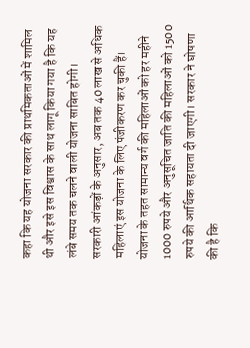कहा कि यह योजना सरकार की प्राथमिकताओं में शामिल थी और इसे इस विश्वास के साथ लागू किया गया है कि यह लंबे समय तक चलने वाली योजना साबित होगी।
सरकारी आंकड़ों के अनुसार, अब तक 40 लाख से अधिक महिलाएं इस योजना के लिए पंजीकरण कर चुकी हैं। योजना के तहत सामान्य वर्ग की महिलाओं को हर महीने 1000 रुपये और अनुसूचित जाति की महिलाओं को 1500 रुपये की आर्थिक सहायता दी जाएगी। सरकार ने घोषणा की है कि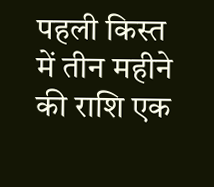पहली किस्त में तीन महीने की राशि एक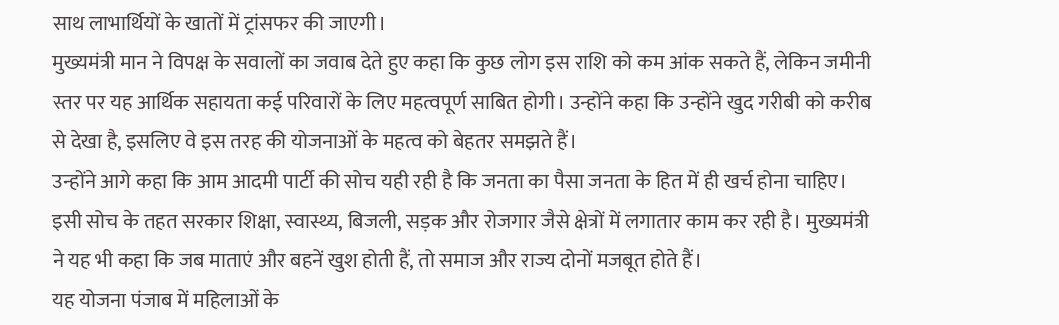साथ लाभार्थियों के खातों में ट्रांसफर की जाएगी।
मुख्यमंत्री मान ने विपक्ष के सवालों का जवाब देते हुए कहा कि कुछ लोग इस राशि को कम आंक सकते हैं, लेकिन जमीनी स्तर पर यह आर्थिक सहायता कई परिवारों के लिए महत्वपूर्ण साबित होगी। उन्होंने कहा कि उन्होंने खुद गरीबी को करीब से देखा है, इसलिए वे इस तरह की योजनाओं के महत्व को बेहतर समझते हैं।
उन्होंने आगे कहा कि आम आदमी पार्टी की सोच यही रही है कि जनता का पैसा जनता के हित में ही खर्च होना चाहिए। इसी सोच के तहत सरकार शिक्षा, स्वास्थ्य, बिजली, सड़क और रोजगार जैसे क्षेत्रों में लगातार काम कर रही है। मुख्यमंत्री ने यह भी कहा कि जब माताएं और बहनें खुश होती हैं, तो समाज और राज्य दोनों मजबूत होते हैं।
यह योजना पंजाब में महिलाओं के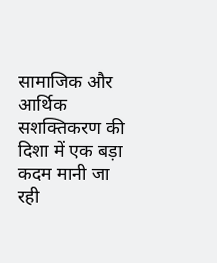सामाजिक और आर्थिक सशक्तिकरण की दिशा में एक बड़ा कदम मानी जा रही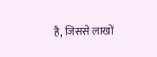है, जिससे लाखों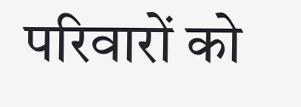परिवारों को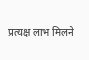प्रत्यक्ष लाभ मिलने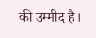की उम्मीद है।